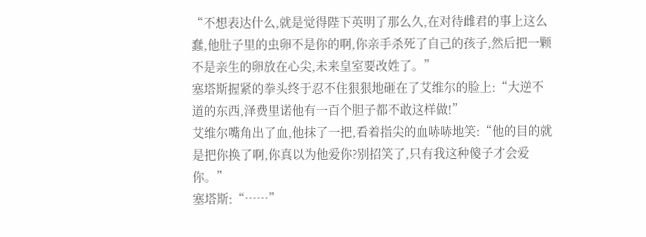“不想表达什么,就是觉得陛下英明了那么久,在对待雌君的事上这么蠢,他肚子里的虫卵不是你的啊,你亲手杀死了自己的孩子,然后把一颗不是亲生的卵放在心尖,未来皇室要改姓了。”
塞塔斯握紧的拳头终于忍不住狠狠地砸在了艾维尔的脸上:“大逆不道的东西,泽费里诺他有一百个胆子都不敢这样做!”
艾维尔嘴角出了血,他抹了一把,看着指尖的血哧哧地笑:“他的目的就是把你换了啊,你真以为他爱你?别招笑了,只有我这种傻子才会爱你。”
塞塔斯:“……”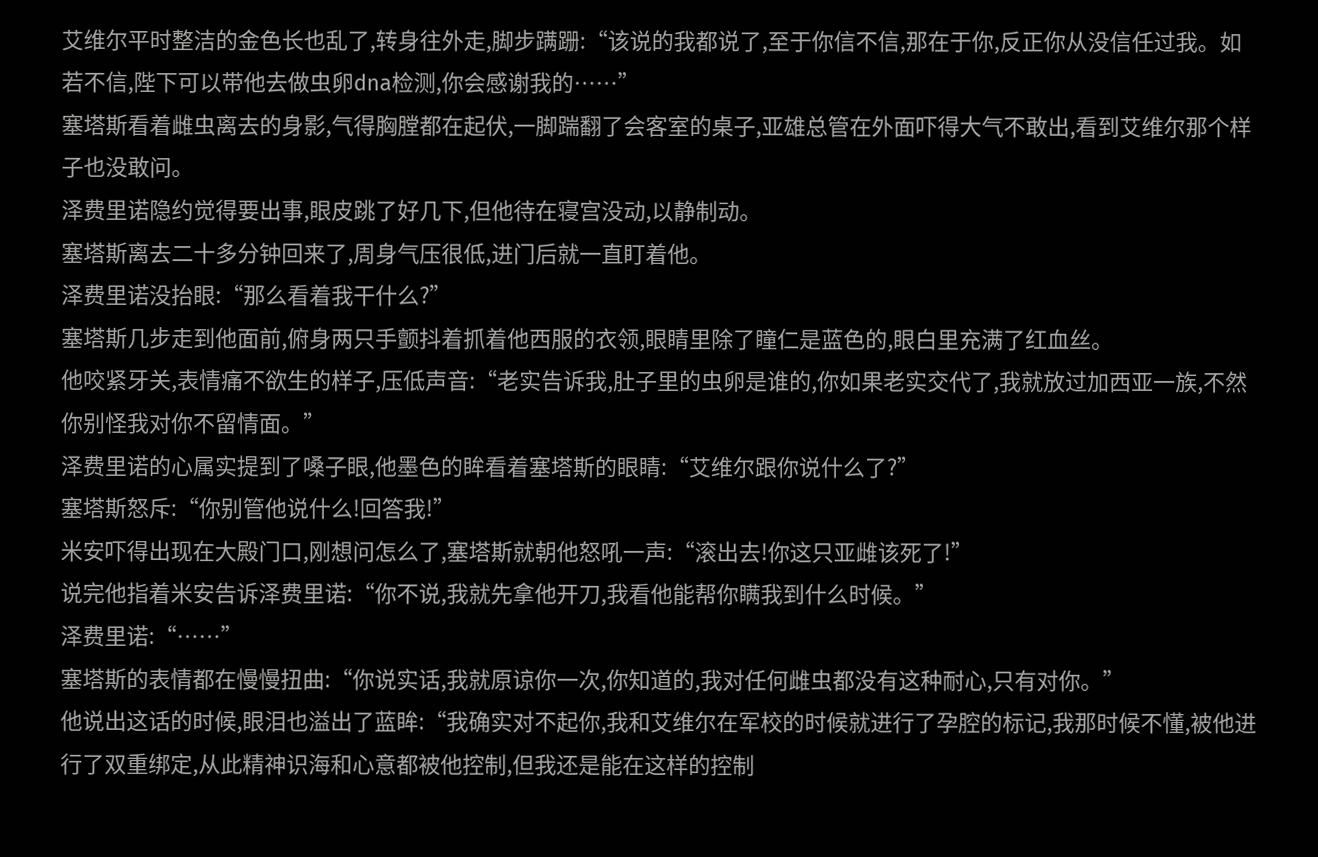艾维尔平时整洁的金色长也乱了,转身往外走,脚步蹒跚:“该说的我都说了,至于你信不信,那在于你,反正你从没信任过我。如若不信,陛下可以带他去做虫卵dna检测,你会感谢我的……”
塞塔斯看着雌虫离去的身影,气得胸膛都在起伏,一脚踹翻了会客室的桌子,亚雄总管在外面吓得大气不敢出,看到艾维尔那个样子也没敢问。
泽费里诺隐约觉得要出事,眼皮跳了好几下,但他待在寝宫没动,以静制动。
塞塔斯离去二十多分钟回来了,周身气压很低,进门后就一直盯着他。
泽费里诺没抬眼:“那么看着我干什么?”
塞塔斯几步走到他面前,俯身两只手颤抖着抓着他西服的衣领,眼睛里除了瞳仁是蓝色的,眼白里充满了红血丝。
他咬紧牙关,表情痛不欲生的样子,压低声音:“老实告诉我,肚子里的虫卵是谁的,你如果老实交代了,我就放过加西亚一族,不然你别怪我对你不留情面。”
泽费里诺的心属实提到了嗓子眼,他墨色的眸看着塞塔斯的眼睛:“艾维尔跟你说什么了?”
塞塔斯怒斥:“你别管他说什么!回答我!”
米安吓得出现在大殿门口,刚想问怎么了,塞塔斯就朝他怒吼一声:“滚出去!你这只亚雌该死了!”
说完他指着米安告诉泽费里诺:“你不说,我就先拿他开刀,我看他能帮你瞒我到什么时候。”
泽费里诺:“……”
塞塔斯的表情都在慢慢扭曲:“你说实话,我就原谅你一次,你知道的,我对任何雌虫都没有这种耐心,只有对你。”
他说出这话的时候,眼泪也溢出了蓝眸:“我确实对不起你,我和艾维尔在军校的时候就进行了孕腔的标记,我那时候不懂,被他进行了双重绑定,从此精神识海和心意都被他控制,但我还是能在这样的控制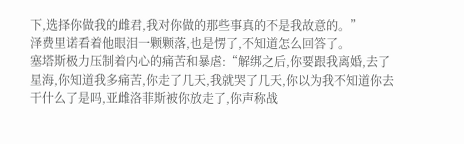下,选择你做我的雌君,我对你做的那些事真的不是我故意的。”
泽费里诺看着他眼泪一颗颗落,也是愣了,不知道怎么回答了。
塞塔斯极力压制着内心的痛苦和暴虐:“解绑之后,你要跟我离婚,去了星海,你知道我多痛苦,你走了几天,我就哭了几天,你以为我不知道你去干什么了是吗,亚雌洛菲斯被你放走了,你声称战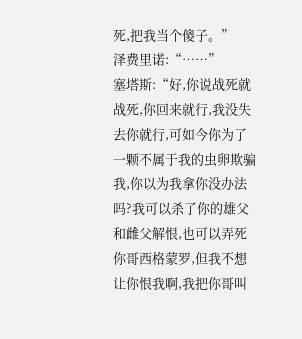死,把我当个傻子。”
泽费里诺:“……”
塞塔斯:“好,你说战死就战死,你回来就行,我没失去你就行,可如今你为了一颗不属于我的虫卵欺骗我,你以为我拿你没办法吗?我可以杀了你的雄父和雌父解恨,也可以弄死你哥西格蒙罗,但我不想让你恨我啊,我把你哥叫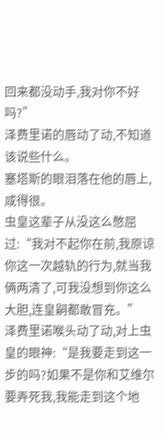回来都没动手,我对你不好吗?”
泽费里诺的唇动了动,不知道该说些什么。
塞塔斯的眼泪落在他的唇上,咸得很。
虫皇这辈子从没这么憋屈过:“我对不起你在前,我原谅你这一次越轨的行为,就当我俩两清了,可我没想到你这么大胆,连皇嗣都敢冒充。”
泽费里诺喉头动了动,对上虫皇的眼神:“是我要走到这一步的吗?如果不是你和艾维尔要弄死我,我能走到这个地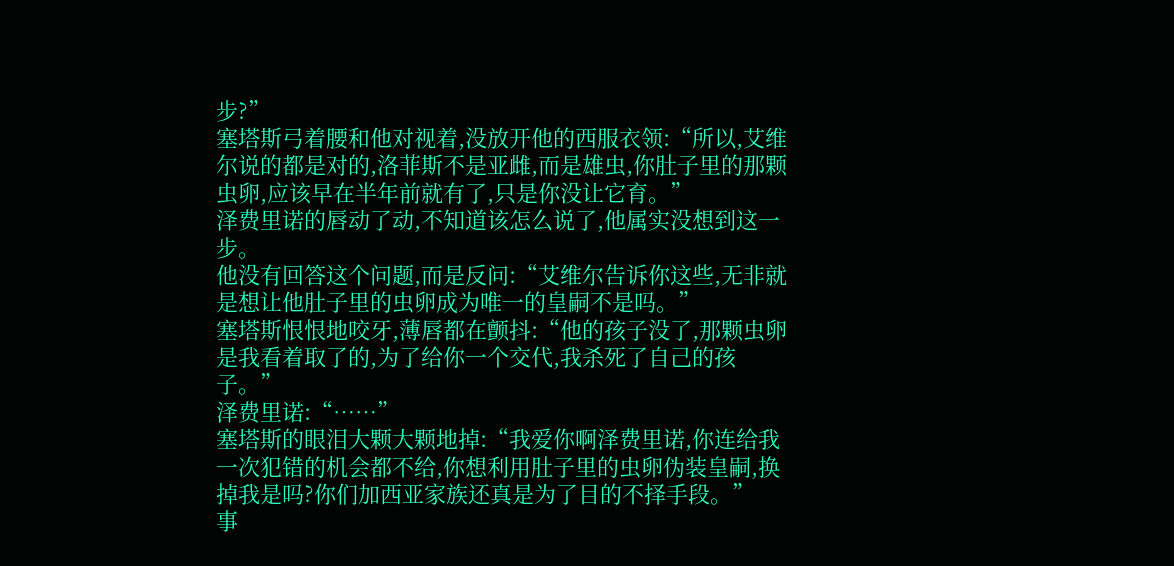步?”
塞塔斯弓着腰和他对视着,没放开他的西服衣领:“所以,艾维尔说的都是对的,洛菲斯不是亚雌,而是雄虫,你肚子里的那颗虫卵,应该早在半年前就有了,只是你没让它育。”
泽费里诺的唇动了动,不知道该怎么说了,他属实没想到这一步。
他没有回答这个问题,而是反问:“艾维尔告诉你这些,无非就是想让他肚子里的虫卵成为唯一的皇嗣不是吗。”
塞塔斯恨恨地咬牙,薄唇都在颤抖:“他的孩子没了,那颗虫卵是我看着取了的,为了给你一个交代,我杀死了自己的孩子。”
泽费里诺:“……”
塞塔斯的眼泪大颗大颗地掉:“我爱你啊泽费里诺,你连给我一次犯错的机会都不给,你想利用肚子里的虫卵伪装皇嗣,换掉我是吗?你们加西亚家族还真是为了目的不择手段。”
事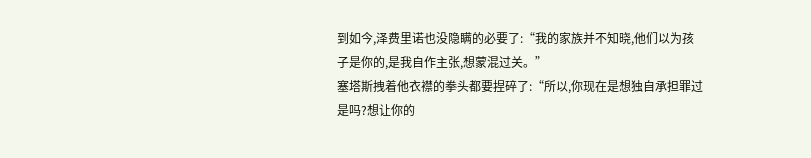到如今,泽费里诺也没隐瞒的必要了:“我的家族并不知晓,他们以为孩子是你的,是我自作主张,想蒙混过关。”
塞塔斯拽着他衣襟的拳头都要捏碎了:“所以,你现在是想独自承担罪过是吗?想让你的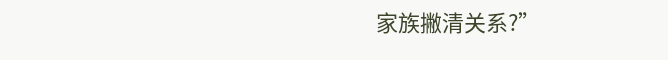家族撇清关系?”